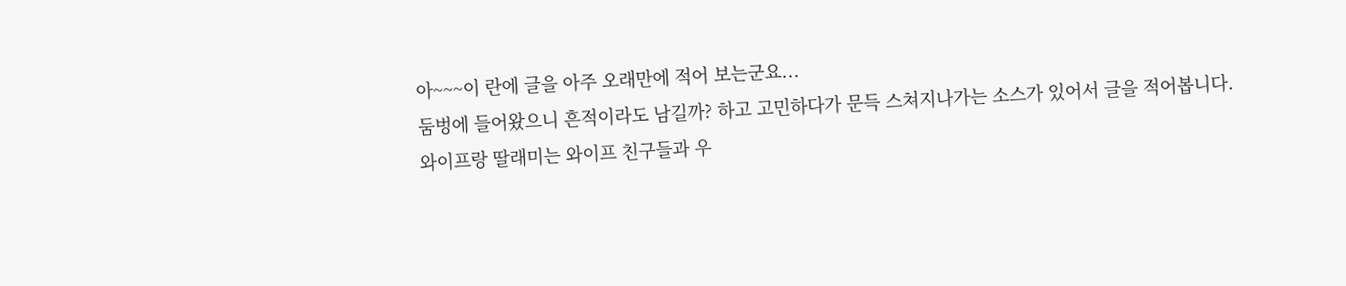아~~~이 란에 글을 아주 오래만에 적어 보는군요...
둠벙에 들어왔으니 흔적이라도 남길까? 하고 고민하다가 문득 스쳐지나가는 소스가 있어서 글을 적어봅니다.
와이프랑 딸래미는 와이프 친구들과 우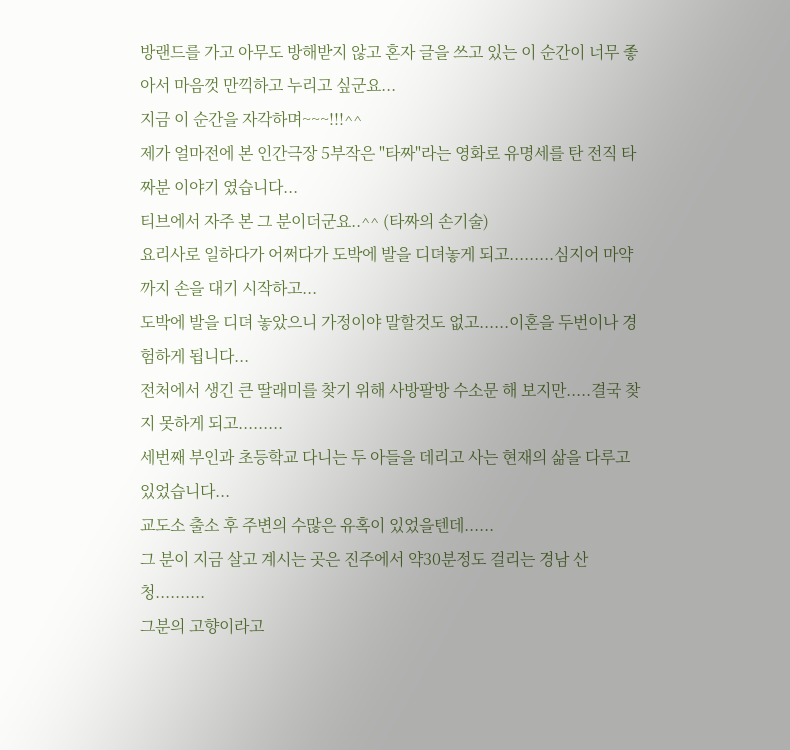방랜드를 가고 아무도 방해받지 않고 혼자 글을 쓰고 있는 이 순간이 너무 좋아서 마음껏 만끽하고 누리고 싶군요...
지금 이 순간을 자각하며~~~!!!^^
제가 얼마전에 본 인간극장 5부작은 "타짜"라는 영화로 유명세를 탄 전직 타짜분 이야기 였습니다...
티브에서 자주 본 그 분이더군요..^^ (타짜의 손기술)
요리사로 일하다가 어쩌다가 도박에 발을 디뎌놓게 되고.........심지어 마약까지 손을 대기 시작하고...
도박에 발을 디뎌 놓았으니 가정이야 말할것도 없고......이혼을 두번이나 경험하게 됩니다...
전처에서 생긴 큰 딸래미를 찾기 위해 사방팔방 수소문 해 보지만.....결국 찾지 못하게 되고.........
세번째 부인과 초등학교 다니는 두 아들을 데리고 사는 현재의 삶을 다루고 있었습니다...
교도소 출소 후 주변의 수많은 유혹이 있었을텐데......
그 분이 지금 살고 계시는 곳은 진주에서 약30분정도 걸리는 경남 산청..........
그분의 고향이라고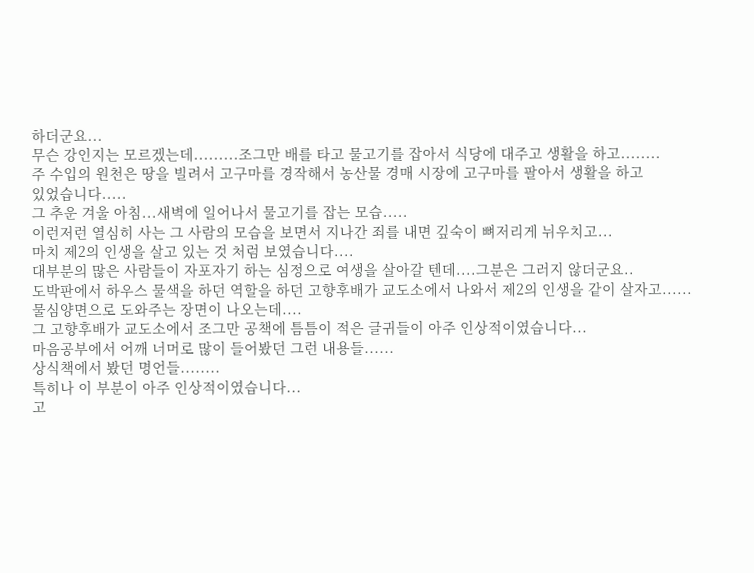하더군요...
무슨 강인지는 모르겠는데.........조그만 배를 타고 물고기를 잡아서 식당에 대주고 생활을 하고........
주 수입의 원천은 땅을 빌려서 고구마를 경작해서 농산물 경매 시장에 고구마를 팔아서 생활을 하고
있었습니다.....
그 추운 겨울 아침...새벽에 일어나서 물고기를 잡는 모습.....
이런저런 열심히 사는 그 사람의 모습을 보면서 지나간 죄를 내면 깊숙이 뼈저리게 뉘우치고...
마치 제2의 인생을 살고 있는 것 처럼 보였습니다....
대부분의 많은 사람들이 자포자기 하는 심정으로 여생을 살아갈 텐데....그분은 그러지 않더군요..
도박판에서 하우스 물색을 하던 역할을 하던 고향후배가 교도소에서 나와서 제2의 인생을 같이 살자고......
물심양면으로 도와주는 장면이 나오는데....
그 고향후배가 교도소에서 조그만 공책에 틈틈이 적은 글귀들이 아주 인상적이였습니다...
마음공부에서 어깨 너머로 많이 들어봤던 그런 내용들......
상식책에서 봤던 명언들........
특히나 이 부분이 아주 인상적이였습니다...
고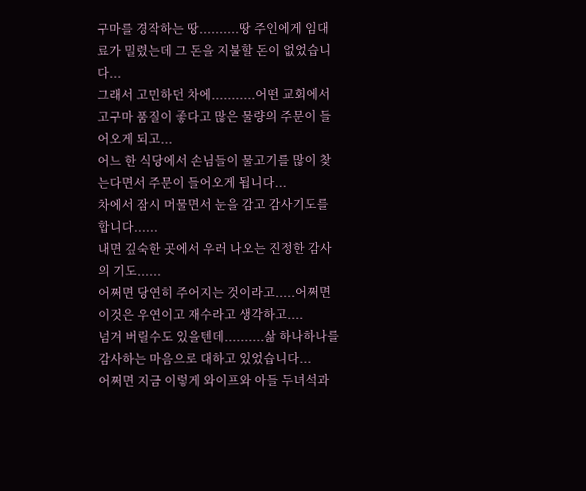구마를 경작하는 땅..........땅 주인에게 임대료가 밀렸는데 그 돈을 지불할 돈이 없었습니다...
그래서 고민하던 차에...........어떤 교회에서 고구마 품질이 좋다고 많은 물량의 주문이 들어오게 되고...
어느 한 식당에서 손님들이 물고기를 많이 찾는다면서 주문이 들어오게 됩니다...
차에서 잠시 머물면서 눈을 감고 감사기도를 합니다......
내면 깊숙한 곳에서 우러 나오는 진정한 감사의 기도......
어쩌면 당연히 주어지는 것이라고.....어쩌면 이것은 우연이고 재수라고 생각하고....
넘겨 버릴수도 있을텐데..........삶 하나하나를 감사하는 마음으로 대하고 있었습니다...
어쩌면 지금 이렇게 와이프와 아들 두녀석과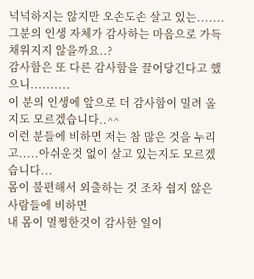넉넉하지는 않지만 오손도손 살고 있는.......
그분의 인생 자체가 감사하는 마음으로 가득 채워지지 않을까요..?
감사함은 또 다른 감사함을 끌어당긴다고 했으니..........
이 분의 인생에 앞으로 더 감사함이 밀려 올지도 모르겠습니다..^^
이런 분들에 비하면 저는 참 많은 것을 누리고.....아쉬운것 없이 살고 있는지도 모르겠습니다...
몸이 불편해서 외출하는 것 조차 쉽지 않은 사람들에 비하면
내 몸이 멀쩡한것이 감사한 일이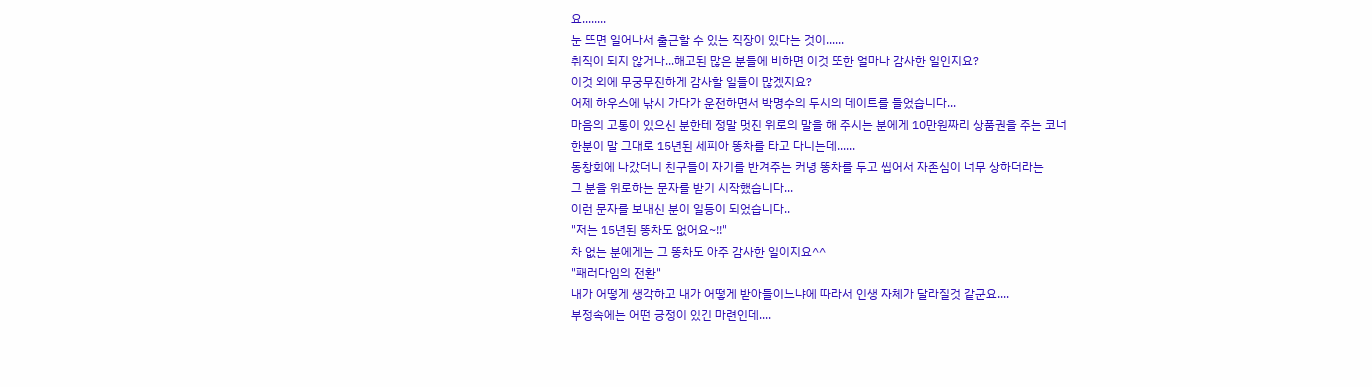요........
눈 뜨면 일어나서 출근할 수 있는 직장이 있다는 것이......
취직이 되지 않거나...해고된 많은 분들에 비하면 이것 또한 얼마나 감사한 일인지요?
이것 외에 무궁무진하게 감사할 일들이 많겠지요?
어제 하우스에 낚시 가다가 운전하면서 박명수의 두시의 데이트를 들었습니다...
마음의 고통이 있으신 분한테 정말 멋진 위로의 말을 해 주시는 분에게 10만원짜리 상품권을 주는 코너
한분이 말 그대로 15년된 세피아 똥차를 타고 다니는데......
동창회에 나갔더니 친구들이 자기를 반겨주는 커녕 똥차를 두고 씹어서 자존심이 너무 상하더라는
그 분을 위로하는 문자를 받기 시작했습니다...
이런 문자를 보내신 분이 일등이 되었습니다..
"저는 15년된 똥차도 없어요~!!"
차 없는 분에게는 그 똥차도 아주 감사한 일이지요^^
"패러다임의 전환"
내가 어떻게 생각하고 내가 어떻게 받아들이느냐에 따라서 인생 자체가 달라질것 같군요....
부정속에는 어떤 긍정이 있긴 마련인데....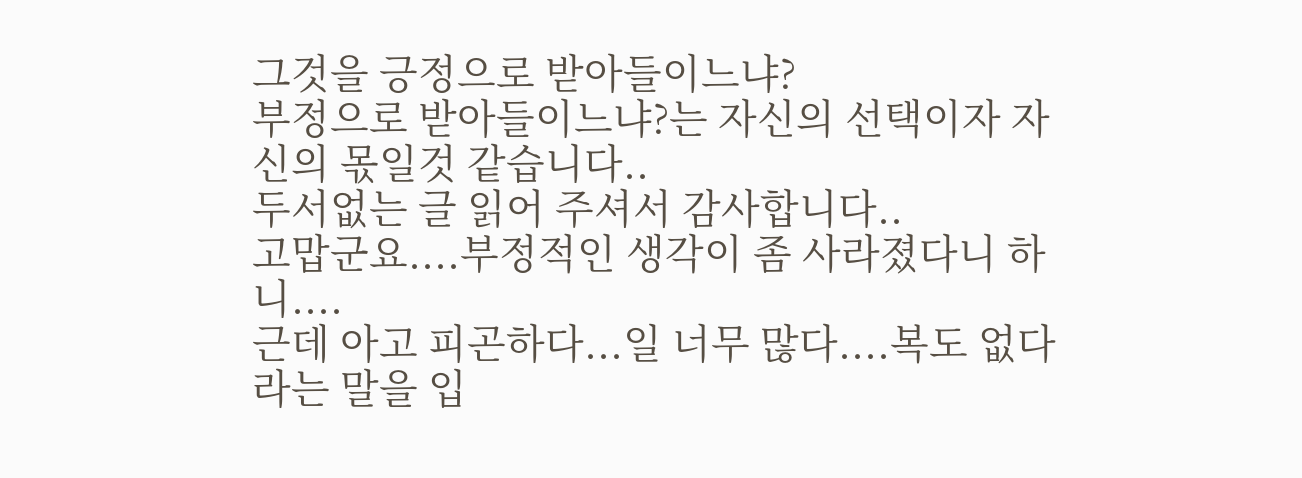그것을 긍정으로 받아들이느냐?
부정으로 받아들이느냐?는 자신의 선택이자 자신의 몫일것 같습니다..
두서없는 글 읽어 주셔서 감사합니다..
고맙군요....부정적인 생각이 좀 사라졌다니 하니....
근데 아고 피곤하다...일 너무 많다....복도 없다라는 말을 입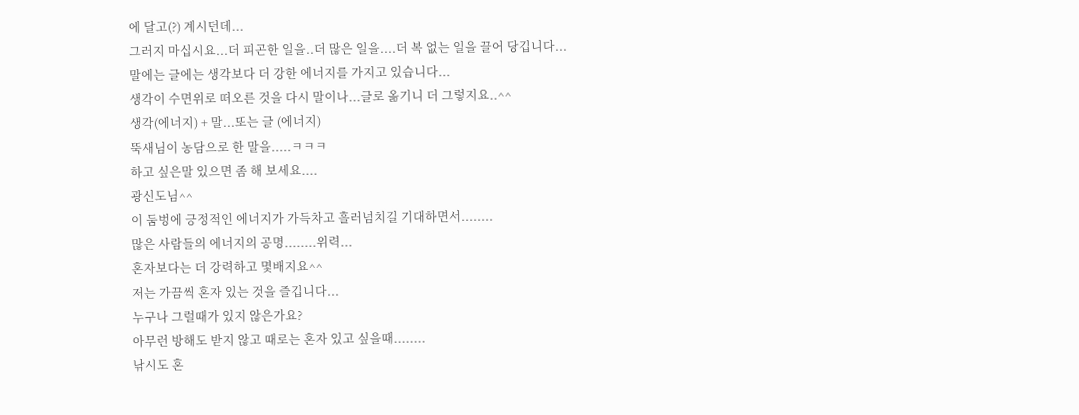에 달고(?) 계시던데...
그러지 마십시요...더 피곤한 일을..더 많은 일을....더 복 없는 일을 끌어 당깁니다...
말에는 글에는 생각보다 더 강한 에너지를 가지고 있습니다...
생각이 수면위로 떠오른 것을 다시 말이나...글로 옮기니 더 그렇지요..^^
생각(에너지) + 말...또는 글 (에너지)
뚝새님이 농담으로 한 말을.....ㅋㅋㅋ
하고 싶은말 있으면 좀 해 보세요....
광신도님^^
이 둠벙에 긍정적인 에너지가 가득차고 흘러넘치길 기대하면서........
많은 사람들의 에너지의 공명........위력...
혼자보다는 더 강력하고 몇배지요^^
저는 가끔씩 혼자 있는 것을 즐깁니다...
누구나 그럴때가 있지 않은가요?
아무런 방해도 받지 않고 때로는 혼자 있고 싶을때........
낚시도 혼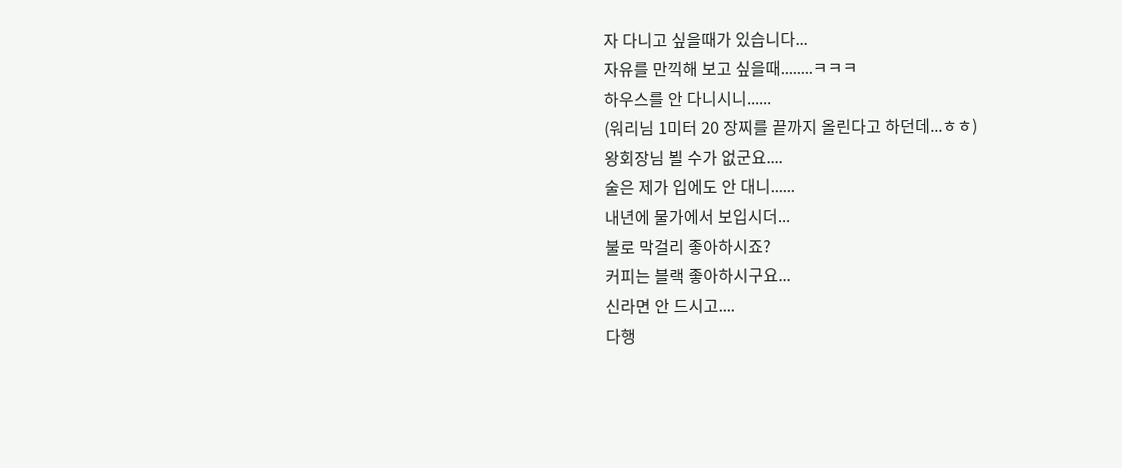자 다니고 싶을때가 있습니다...
자유를 만끽해 보고 싶을때........ㅋㅋㅋ
하우스를 안 다니시니......
(워리님 1미터 20 장찌를 끝까지 올린다고 하던데...ㅎㅎ)
왕회장님 뵐 수가 없군요....
술은 제가 입에도 안 대니......
내년에 물가에서 보입시더...
불로 막걸리 좋아하시죠?
커피는 블랙 좋아하시구요...
신라면 안 드시고....
다행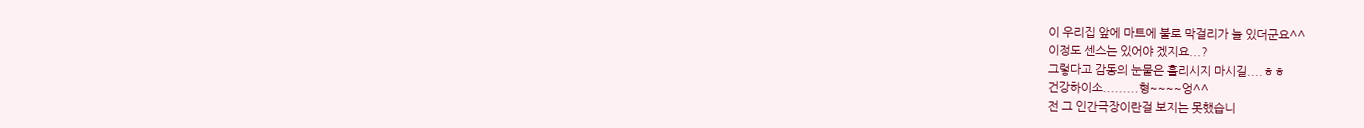이 우리집 앞에 마트에 불로 막걸리가 늘 있더군요^^
이정도 센스는 있어야 겠지요...?
그렇다고 감동의 눈물은 흘리시지 마시길....ㅎㅎ
건강하이소.........형~~~~엉^^
전 그 인간극장이란걸 보지는 못했습니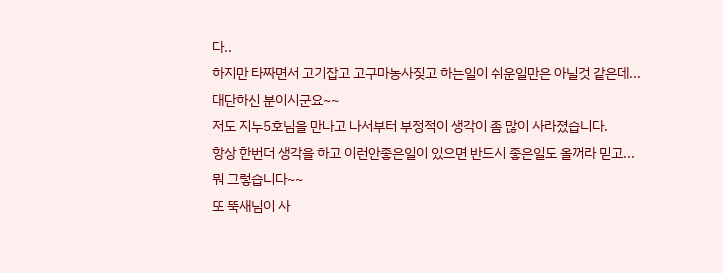다..
하지만 타짜면서 고기잡고 고구마농사짖고 하는일이 쉬운일만은 아닐것 같은데...
대단하신 분이시군요~~
저도 지누5호님을 만나고 나서부터 부정적이 생각이 좀 많이 사라졌습니다.
항상 한번더 생각을 하고 이런안좋은일이 있으면 반드시 좋은일도 올꺼라 믿고...
뭐 그렇습니다~~
또 뚝새님이 사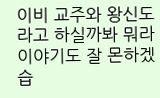이비 교주와 왕신도 라고 하실까봐 뭐라 이야기도 잘 몬하겠습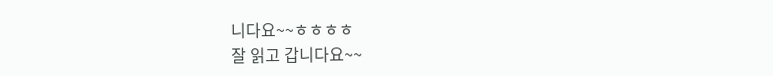니다요~~ㅎㅎㅎㅎ
잘 읽고 갑니다요~~